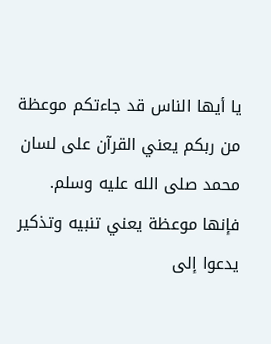يا أيها الناس قد جاءتكم موعظة من ربكم يعني القرآن على لسان محمد صلى الله عليه وسلم. فإنها موعظة يعني تنبيه وتذكير يدعوا إلى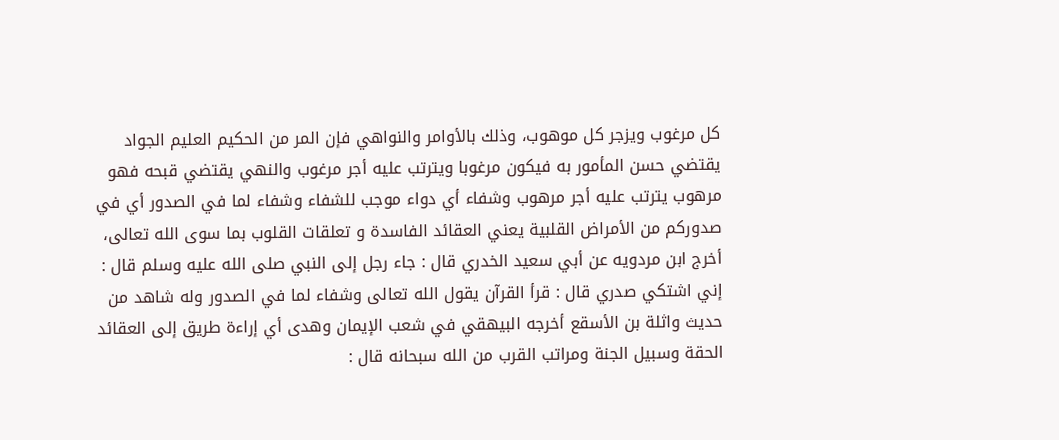كل مرغوب ويزجر كل موهوب، وذلك بالأوامر والنواهي فإن المر من الحكيم العليم الجواد يقتضي حسن المأمور به فيكون مرغوبا ويترتب عليه أجر مرغوب والنهي يقتضي قبحه فهو مرهوب يترتب عليه أجر مرهوب وشفاء أي دواء موجب للشفاء وشفاء لما في الصدور أي في صدوركم من الأمراض القلبية يعني العقائد الفاسدة و تعلقات القلوب بما سوى الله تعالى، أخرج ابن مردويه عن أبي سعيد الخدري قال : جاء رجل إلى النبي صلى الله عليه وسلم قال : إني اشتكي صدري قال : قرأ القرآن يقول الله تعالى وشفاء لما في الصدور وله شاهد من حديث واثلة بن الأسقع أخرجه البيهقي في شعب الإيمان وهدى أي إراءة طريق إلى العقائد الحقة وسبيل الجنة ومراتب القرب من الله سبحانه قال :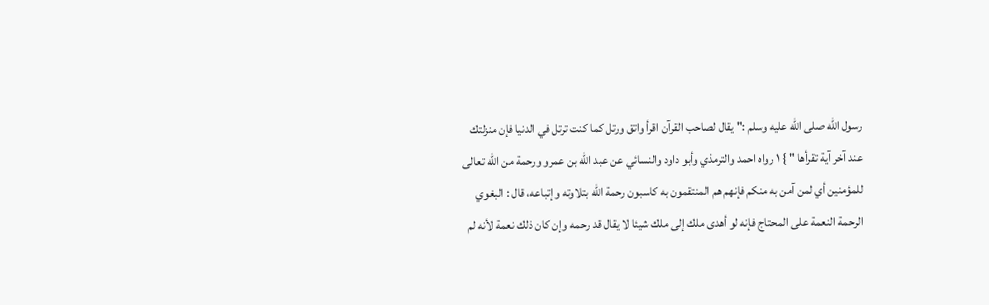رسول الله صلى الله عليه وسلم :" يقال لصاحب القرآن اقرأ واتق ورتل كما كنت ترتل في الدنيا فإن منزلتك عند آخر آية تقرأها " } ١ رواه احمد والترمذي وأبو داود والنسائي عن عبد الله بن عمرو ورحمة من الله تعالى للمؤمنين أي لمن آمن به منكم فإنهم هم المنتقمون به كاسبون رحمة الله بتلاوته وإتباعه، قال : البغوي الرحمة النعمة على المحتاج فإنه لو أهدى ملك إلى ملك شيئا لا يقال قد رحمه وإن كان ذلك نعمة لأنه لم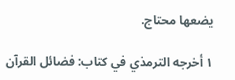يضعها محتاج.

١ أخرجه الترمذي في كتاب: فضائل القرآن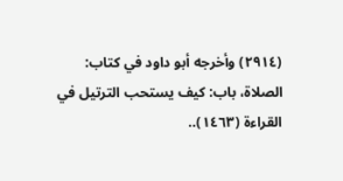(٢٩١٤) وأخرجه أبو داود في كتاب: الصلاة، باب: كيف يستحب الترتيل في القراءة (١٤٦٣)..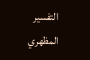التفسير المظهري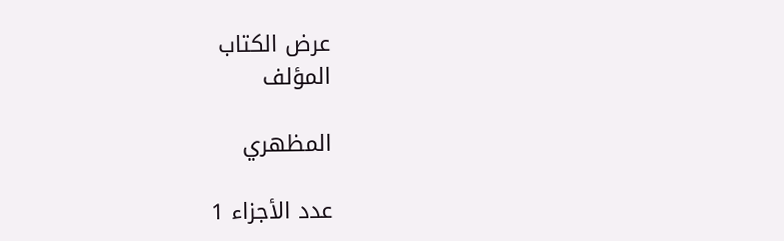عرض الكتاب
المؤلف

المظهري

عدد الأجزاء 1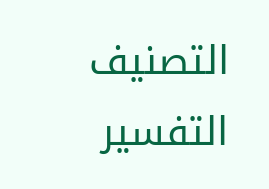التصنيف التفسير